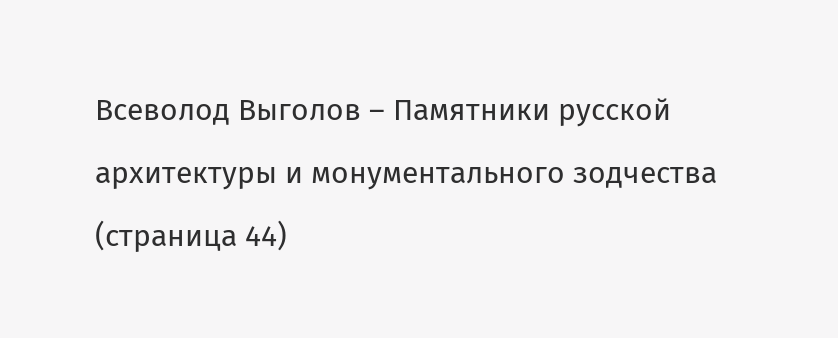Всеволод Выголов – Памятники русской архитектуры и монументального зодчества (страница 44)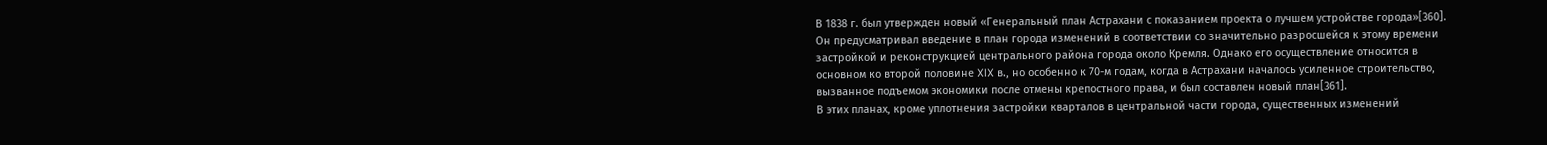В 1838 г. был утвержден новый «Генеральный план Астрахани с показанием проекта о лучшем устройстве города»[360]. Он предусматривал введение в план города изменений в соответствии со значительно разросшейся к этому времени застройкой и реконструкцией центрального района города около Кремля. Однако его осуществление относится в основном ко второй половине XIX в., но особенно к 70-м годам, когда в Астрахани началось усиленное строительство, вызванное подъемом экономики после отмены крепостного права, и был составлен новый план[361].
В этих планах, кроме уплотнения застройки кварталов в центральной части города, существенных изменений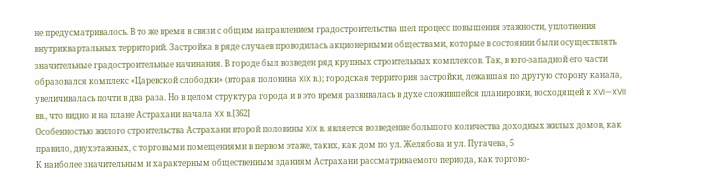не предусматривалось. В то же время в связи с общим направлением градостроительства шел процесс повышения этажности, уплотнения внутриквартальных территорий. Застройка в ряде случаев проводилась акционерными обществами, которые в состоянии были осуществлять значительные градостроительные начинания. В городе был возведен ряд крупных строительных комплексов. Так, в юго-западной его части образовался комплекс «Царевской слободки» (вторая половина XIX в.); городская территория застройки, лежавшая по другую сторону канала, увеличивалась почти в два раза. Но в целом структура города и в это время развивалась в духе сложившейся планировки, восходящей к XVI—XVII вв., что видно и на плане Астрахани начала XX в.[362]
Особенностью жилого строительства Астрахани второй половины XIX в. является возведение большого количества доходных жилых домов, как правило, двухэтажных, с торговыми помещениями в первом этаже, таких, как дом по ул. Желябова и ул. Пугачева, 5
К наиболее значительным и характерным общественным зданиям Астрахани рассматриваемого периода, как торгово-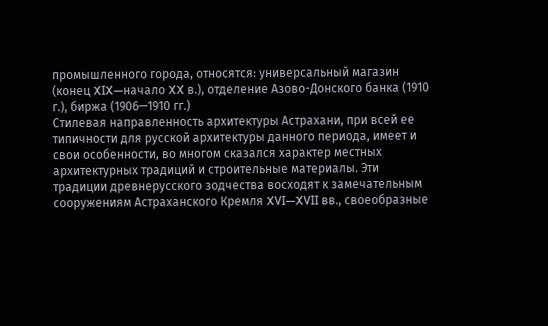промышленного города, относятся: универсальный магазин (конец XIX—начало XX в.), отделение Азово-Донского банка (1910 г.), биржа (1906—1910 гг.)
Стилевая направленность архитектуры Астрахани, при всей ее типичности для русской архитектуры данного периода, имеет и свои особенности, во многом сказался характер местных архитектурных традиций и строительные материалы. Эти традиции древнерусского зодчества восходят к замечательным сооружениям Астраханского Кремля XVI—XVII вв., своеобразные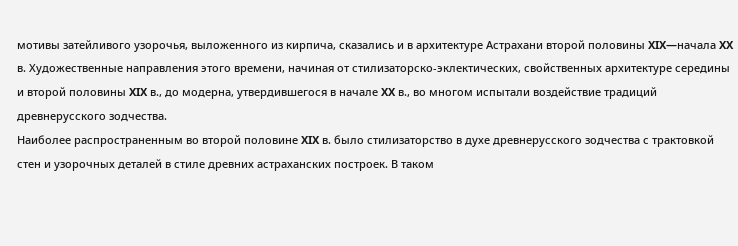мотивы затейливого узорочья, выложенного из кирпича, сказались и в архитектуре Астрахани второй половины XIX—начала XX в. Художественные направления этого времени, начиная от стилизаторско-эклектических, свойственных архитектуре середины и второй половины XIX в., до модерна, утвердившегося в начале XX в., во многом испытали воздействие традиций древнерусского зодчества.
Наиболее распространенным во второй половине XIX в. было стилизаторство в духе древнерусского зодчества с трактовкой стен и узорочных деталей в стиле древних астраханских построек. В таком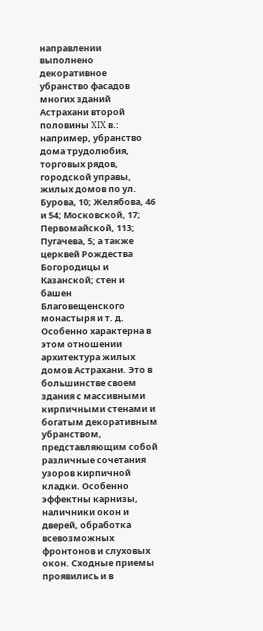направлении выполнено декоративное убранство фасадов многих зданий Астрахани второй половины XIX в.: например, убранство дома трудолюбия, торговых рядов, городской управы, жилых домов по ул. Бурова, 10; Желябова, 46 и 54; Московской, 17; Первомайской, 113; Пугачева, 5; а также церквей Рождества Богородицы и Казанской; стен и башен Благовещенского монастыря и т. д.
Особенно характерна в этом отношении архитектура жилых домов Астрахани. Это в большинстве своем здания с массивными кирпичными стенами и богатым декоративным убранством, представляющим собой различные сочетания узоров кирпичной кладки. Особенно эффектны карнизы, наличники окон и дверей, обработка всевозможных фронтонов и слуховых окон. Сходные приемы проявились и в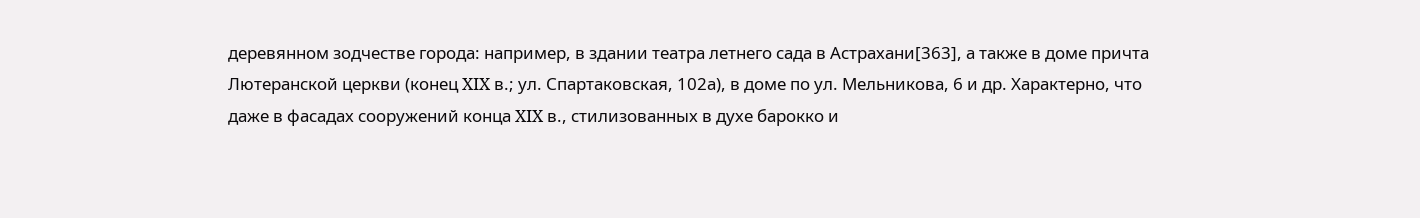деревянном зодчестве города: например, в здании театра летнего сада в Астрахани[363], а также в доме причта Лютеранской церкви (конец XIX в.; ул. Спартаковская, 102а), в доме по ул. Мельникова, 6 и др. Характерно, что даже в фасадах сооружений конца XIX в., стилизованных в духе барокко и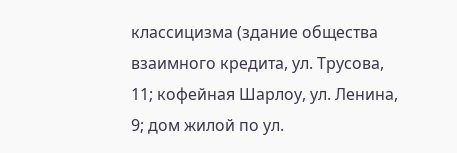классицизма (здание общества взаимного кредита, ул. Трусова, 11; кофейная Шарлоу, ул. Ленина, 9; дом жилой по ул.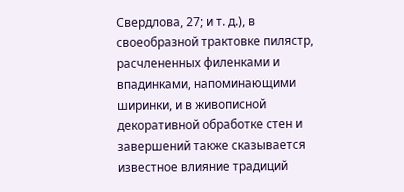Свердлова, 27; и т. д.), в своеобразной трактовке пилястр, расчлененных филенками и впадинками, напоминающими ширинки, и в живописной декоративной обработке стен и завершений также сказывается известное влияние традиций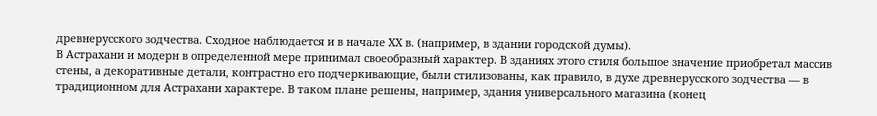древнерусского зодчества. Сходное наблюдается и в начале XX в. (например, в здании городской думы).
В Астрахани и модерн в определенной мере принимал своеобразный характер. В зданиях этого стиля большое значение приобретал массив стены, а декоративные детали, контрастно его подчеркивающие, были стилизованы, как правило, в духе древнерусского зодчества — в традиционном для Астрахани характере. В таком плане решены, например, здания универсального магазина (конец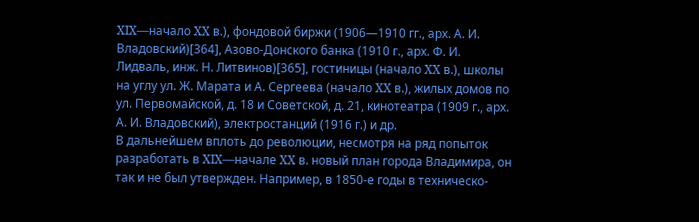XIX—начало XX в.), фондовой биржи (1906—1910 гг., арх. А. И. Владовский)[364], Азово-Донского банка (1910 г., арх. Ф. И. Лидваль, инж. Н. Литвинов)[365], гостиницы (начало XX в.), школы на углу ул. Ж. Марата и А. Сергеева (начало XX в.), жилых домов по ул. Первомайской, д. 18 и Советской, д. 21, кинотеатра (1909 г., арх. А. И. Владовский), электростанций (1916 г.) и др.
В дальнейшем вплоть до революции, несмотря на ряд попыток разработать в XIX—начале XX в. новый план города Владимира, он так и не был утвержден. Например, в 1850-е годы в техническо-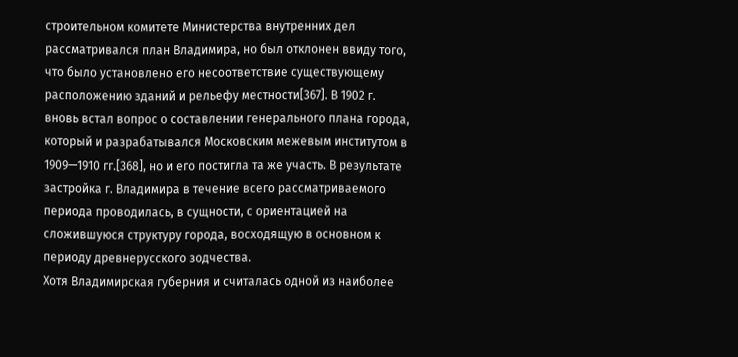строительном комитете Министерства внутренних дел рассматривался план Владимира, но был отклонен ввиду того, что было установлено его несоответствие существующему расположению зданий и рельефу местности[367]. В 1902 г. вновь встал вопрос о составлении генерального плана города, который и разрабатывался Московским межевым институтом в 1909—1910 гг.[368], но и его постигла та же участь. В результате застройка г. Владимира в течение всего рассматриваемого периода проводилась, в сущности, с ориентацией на сложившуюся структуру города, восходящую в основном к периоду древнерусского зодчества.
Хотя Владимирская губерния и считалась одной из наиболее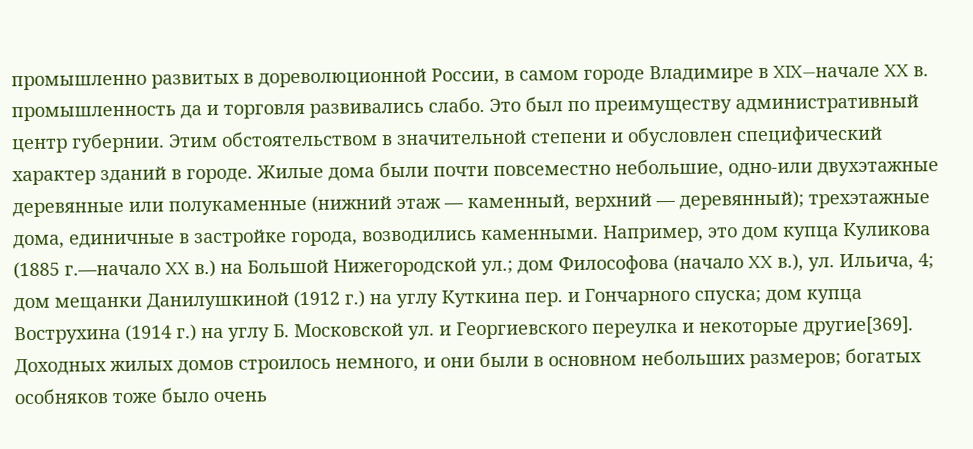промышленно развитых в дореволюционной России, в самом городе Владимире в XIX—начале XX в. промышленность да и торговля развивались слабо. Это был по преимуществу административный центр губернии. Этим обстоятельством в значительной степени и обусловлен специфический характер зданий в городе. Жилые дома были почти повсеместно небольшие, одно-или двухэтажные деревянные или полукаменные (нижний этаж — каменный, верхний — деревянный); трехэтажные дома, единичные в застройке города, возводились каменными. Например, это дом купца Куликова (1885 г.—начало XX в.) на Большой Нижегородской ул.; дом Философова (начало XX в.), ул. Ильича, 4; дом мещанки Данилушкиной (1912 г.) на углу Куткина пер. и Гончарного спуска; дом купца Вострухина (1914 г.) на углу Б. Московской ул. и Георгиевского переулка и некоторые другие[369]. Доходных жилых домов строилось немного, и они были в основном небольших размеров; богатых особняков тоже было очень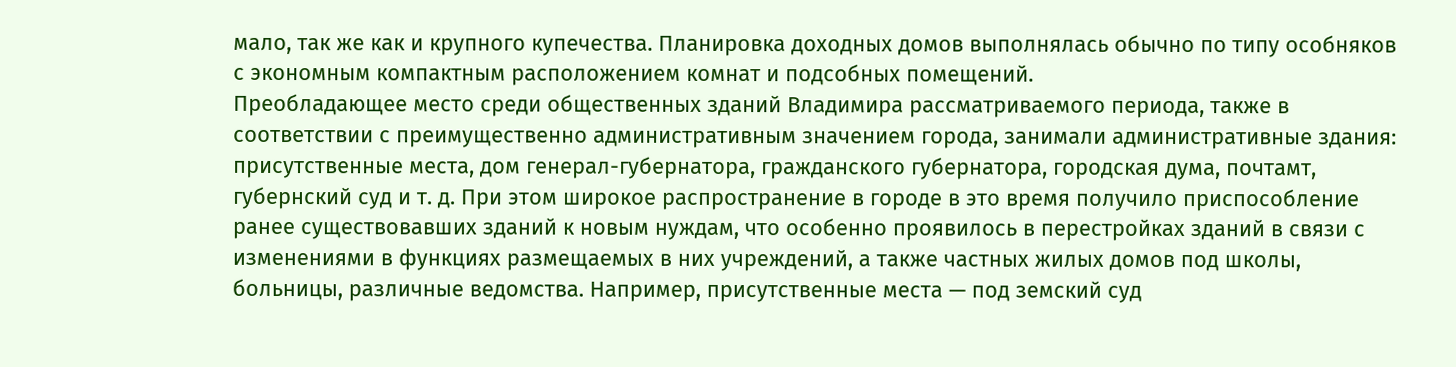мало, так же как и крупного купечества. Планировка доходных домов выполнялась обычно по типу особняков с экономным компактным расположением комнат и подсобных помещений.
Преобладающее место среди общественных зданий Владимира рассматриваемого периода, также в соответствии с преимущественно административным значением города, занимали административные здания: присутственные места, дом генерал-губернатора, гражданского губернатора, городская дума, почтамт, губернский суд и т. д. При этом широкое распространение в городе в это время получило приспособление ранее существовавших зданий к новым нуждам, что особенно проявилось в перестройках зданий в связи с изменениями в функциях размещаемых в них учреждений, а также частных жилых домов под школы, больницы, различные ведомства. Например, присутственные места — под земский суд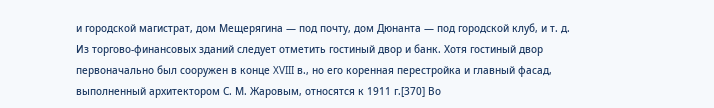и городской магистрат, дом Мещерягина — под почту, дом Дюнанта — под городской клуб, и т. д.
Из торгово-финансовых зданий следует отметить гостиный двор и банк. Хотя гостиный двор первоначально был сооружен в конце XVIII в., но его коренная перестройка и главный фасад, выполненный архитектором С. М. Жаровым, относятся к 1911 г.[370] Во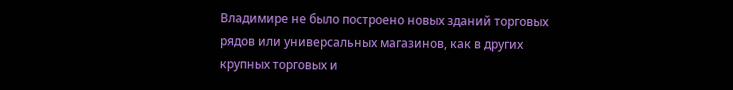Владимире не было построено новых зданий торговых рядов или универсальных магазинов, как в других крупных торговых и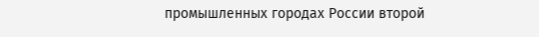промышленных городах России второй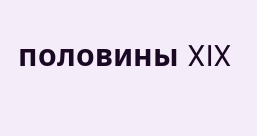половины XIX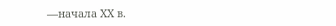—начала XX в.